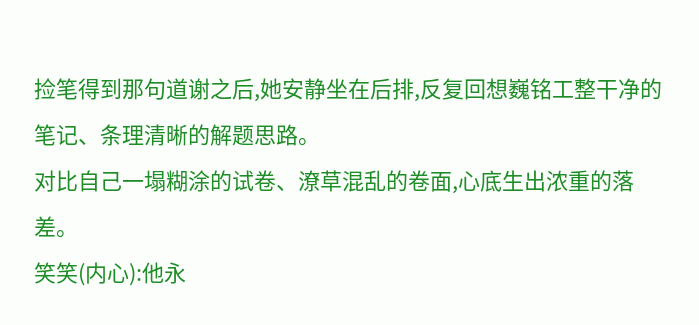捡笔得到那句道谢之后,她安静坐在后排,反复回想巍铭工整干净的笔记、条理清晰的解题思路。
对比自己一塌糊涂的试卷、潦草混乱的卷面,心底生出浓重的落差。
笑笑(内心):他永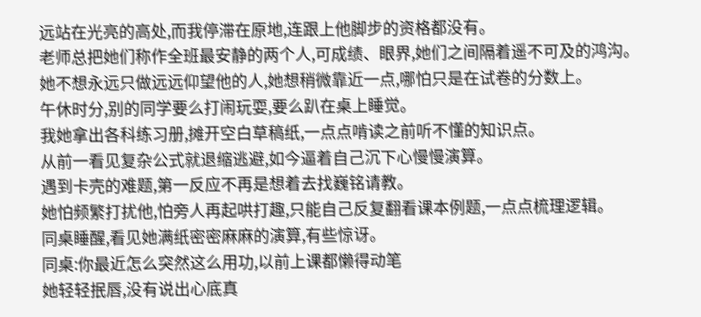远站在光亮的高处,而我停滞在原地,连跟上他脚步的资格都没有。
老师总把她们称作全班最安静的两个人,可成绩、眼界,她们之间隔着遥不可及的鸿沟。
她不想永远只做远远仰望他的人,她想稍微靠近一点,哪怕只是在试卷的分数上。
午休时分,别的同学要么打闹玩耍,要么趴在桌上睡觉。
我她拿出各科练习册,摊开空白草稿纸,一点点啃读之前听不懂的知识点。
从前一看见复杂公式就退缩逃避,如今逼着自己沉下心慢慢演算。
遇到卡壳的难题,第一反应不再是想着去找巍铭请教。
她怕频繁打扰他,怕旁人再起哄打趣,只能自己反复翻看课本例题,一点点梳理逻辑。
同桌睡醒,看见她满纸密密麻麻的演算,有些惊讶。
同桌:你最近怎么突然这么用功,以前上课都懒得动笔
她轻轻抿唇,没有说出心底真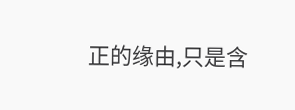正的缘由,只是含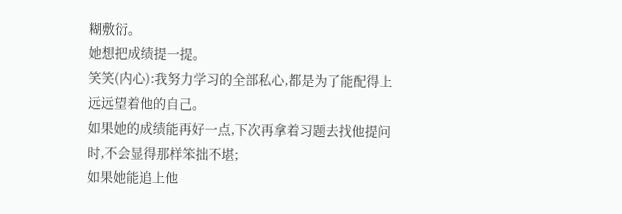糊敷衍。
她想把成绩提一提。
笑笑(内心):我努力学习的全部私心,都是为了能配得上远远望着他的自己。
如果她的成绩能再好一点,下次再拿着习题去找他提问时,不会显得那样笨拙不堪;
如果她能追上他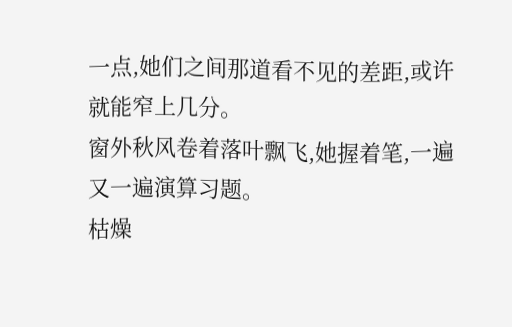一点,她们之间那道看不见的差距,或许就能窄上几分。
窗外秋风卷着落叶飘飞,她握着笔,一遍又一遍演算习题。
枯燥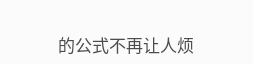的公式不再让人烦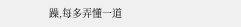躁,每多弄懂一道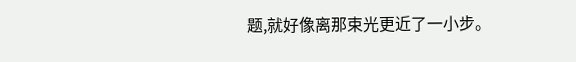题,就好像离那束光更近了一小步。